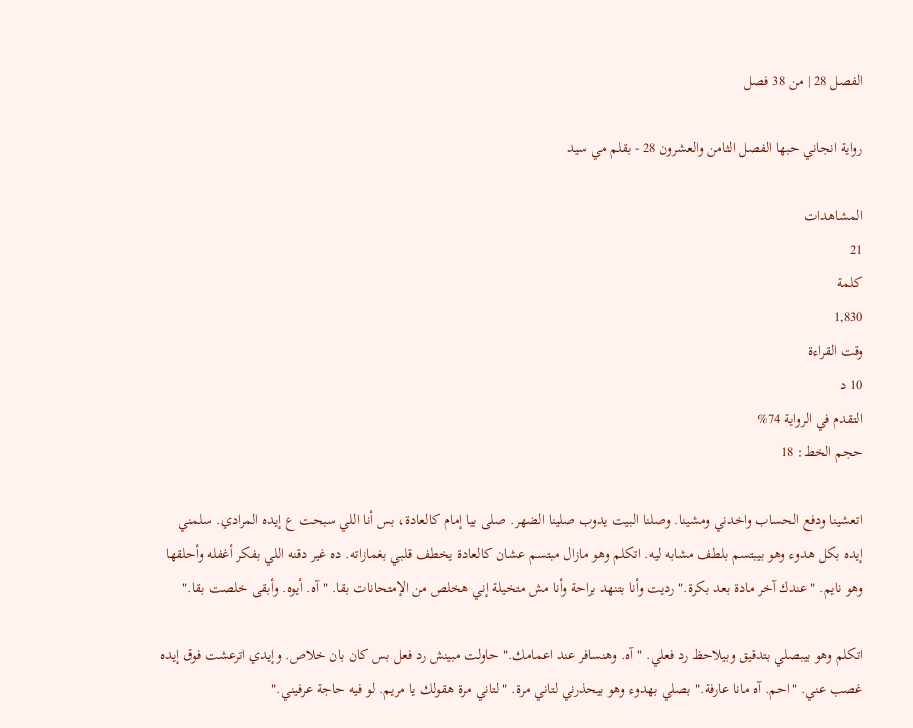الفصل 28 | من 38 فصل

رواية انجاني حبها الفصل الثامن والعشرون 28 - بقلم مي سيد

المشاهدات
21
كلمة
1,830
وقت القراءة
10 د
التقدم في الرواية 74%
حجم الخط: 18

اتعشينا ودفع الحساب واخدني ومشينا. وصلنا البيت يدوب صلينا الضهر. صلى بيا إمام كالعادة، بس أنا اللي سبحت ع إيده المرادي. سلمني إيده بكل هدوء وهو بيبتسم بلطف مشابه ليه. اتكلم وهو مازال مبتسم عشان كالعادة يخطف قلبي بغمازاته. ده غير دقنه اللي بفكر أغفله وأحلقها وهو نايم. "عندك آخر مادة بعد بكرة." رديت وأنا بتنهد براحة وأنا مش متخيلة إني هخلص من الإمتحانات بقا. "آه. أيوه. وأبقى خلصت بقا."

اتكلم وهو بيبصلي بتدقيق وبيلاحظ رد فعلي. "آه. وهنسافر عند اعمامك." حاولت مبينش رد فعل بس كان بان خلاص. وإيدي اترعشت فوق إيده غصب عني. "احم. آه مانا عارفة." بصلي بهدوء وهو بيحذرني لتاني مرة. "لتاني مرة هقولك يا مريم. لو فيه حاجة عرفيني."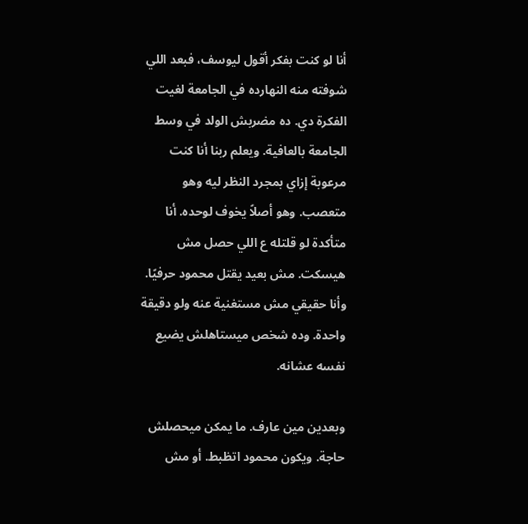أنا لو كنت بفكر أقول ليوسف، فبعد اللي شوفته منه النهارده في الجامعة لغيت الفكرة دي. ده مضربش الولد في وسط الجامعة بالعافية. ويعلم ربنا أنا كنت مرعوبة إزاي بمجرد النظر ليه وهو متعصب. وهو أصلاً يخوف لوحده. أنا متأكدة لو قلتله ع اللي حصل مش هيسكت. مش بعيد يقتل محمود حرفيًا. وأنا حقيقي مش مستغنية عنه ولو دقيقة واحدة. وده شخص ميستاهلش يضيع نفسه عشانه.

وبعدين مين عارف. ما يمكن ميحصلش حاجة. ويكون محمود اتظبط. أو مش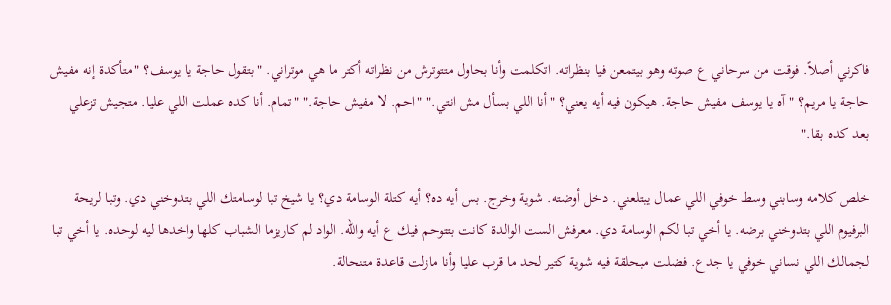فاكرني أصلاً. فوقت من سرحاني ع صوته وهو بيتمعن فيا بنظراته. اتكلمت وأنا بحاول متتوترش من نظراته أكتر ما هي موتراني. "بتقول حاجة يا يوسف؟ "متأكدة إنه مفيش حاجة يا مريم؟ "آه يا يوسف مفيش حاجة. هيكون فيه أيه يعني؟ "أنا اللي بسأل مش انتي." "احم. لا مفيش حاجة." "تمام. أنا كده عملت اللي عليا. متجيش تزعلي بعد كده بقا."

خلص كلامه وسابني وسط خوفي اللي عمال يبتلعني. دخل أوضته. شوية وخرج. بس أيه ده؟ أيه كتلة الوسامة دي؟ يا شيخ تبا لوسامتك اللي بتدوخني دي. وتبا لريحة البرفيوم اللي بتدوخني برضه. يا أخي تبا لكم الوسامة دي. معرفش الست الوالدة كانت بتتوحم فيك ع أيه والله. الواد لم كاريزما الشباب كلها واخدها ليه لوحده. يا أخي تبا لجمالك اللي نساني خوفي يا جدع. فضلت مبحلقة فيه شوية كتير لحد ما قرب عليا وأنا مازلت قاعدة متنحالة.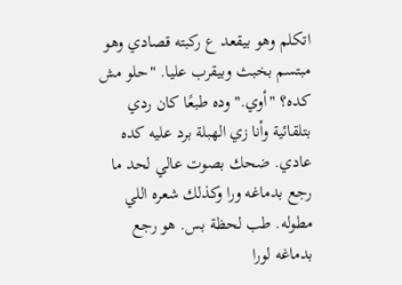اتكلم وهو بيقعد ع ركبته قصادي وهو مبتسم بخبث وبيقرب عليا. "حلو مش كده؟ "أوي." وده طبعًا كان ردي بتلقائية وأنا زي الهبلة برد عليه كده عادي. ضحك بصوت عالي لحد ما رجع بدماغه ورا وكذلك شعره اللي مطوله. طب لحظة بس. هو رجع بدماغه لورا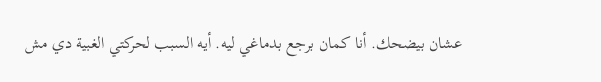عشان بيضحك. أنا كمان برجع بدماغي ليه. أيه السبب لحركتي الغبية دي مش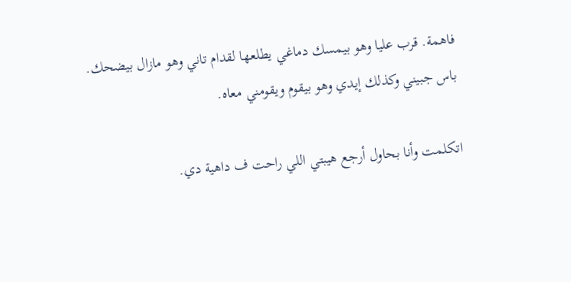فاهمة. قرب عليا وهو بيمسك دماغي يطلعها لقدام تاني وهو مازال بيضحك. باس جبيني وكذلك إيدي وهو بيقوم ويقومني معاه.

اتكلمت وأنا بحاول أرجع هيبتي اللي راحت ف داهية دي.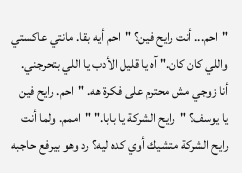"احم... أنت رايح فين؟ "احم أيه بقا. مانتي عاكستي واللي كان كان." آه يا قليل الأدب يا اللي بتحرجني. أنا زوجي مش محترم على فكرة هه. "احم. رايح فين يا يوسف؟ "رايح الشركة يا بابا." "اممم. ولما أنت رايح الشركة متشيك أوي كده ليه؟ رد وهو بيرفع حاجبه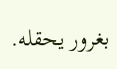بغرور يحقله.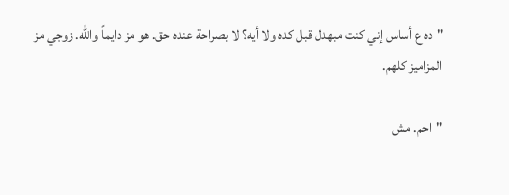"ده ع أساس إني كنت مبهدل قبل كده ولا أيه؟ لا بصراحة عنده حق. هو مز دايماً والله. زوجي مز المزاميز كلهم.

"احم. مش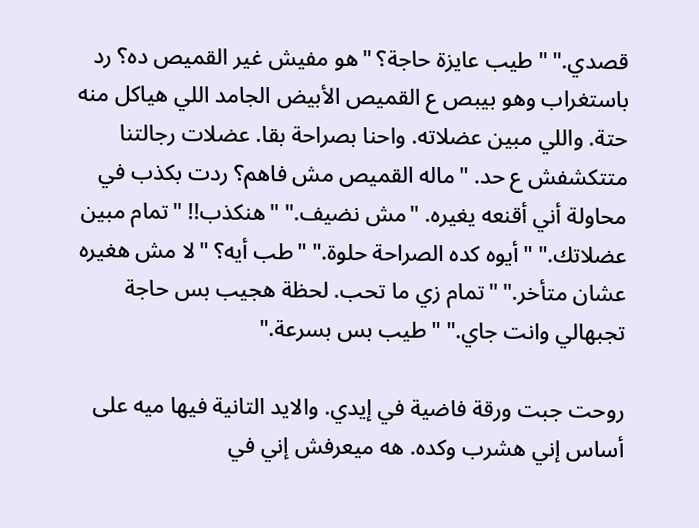قصدي." "طيب عايزة حاجة؟ "هو مفيش غير القميص ده؟ رد باستغراب وهو بيبص ع القميص الأبيض الجامد اللي هياكل منه حتة. واللي مبين عضلاته. واحنا بصراحة بقا. عضلات رجالتنا متتكشفش ع حد. "ماله القميص مش فاهم؟ ردت بكذب في محاولة أني أقنعه يغيره. "مش نضيف." "هنكذب!! "تمام مبين عضلاتك." "أيوه كده الصراحة حلوة." "طب أيه؟ "لا مش هغيره عشان متأخر." "تمام زي ما تحب. لحظة هجيب بس حاجة تجبهالي وانت جاي." "طيب بس بسرعة."

روحت جبت ورقة فاضية في إيدي. والايد التانية فيها ميه على أساس إني هشرب وكده. هه ميعرفش إني في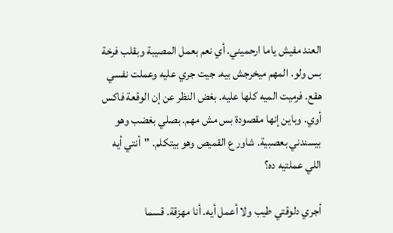العند مفيش ياما ارحميني. أي نعم بعمل المصيبة وبقلب فرخة بس ولو. المهم ميخرجش بيه. جيت جري عليه وعملت نفسي هقع. فرميت الميه كلها عليه. بغض النظر عن إن الوقعة فاكس أوي. وباين إنها مقصودة بس مش مهم. بصلي بغضب وهو بيسندني بعصبية. شاور ع القميص وهو بيتكلم. "أنتي أيه اللي عملتيه ده؟

أجري دلوقتي طيب ولا أعمل أيه. أنا مهزقة. قسما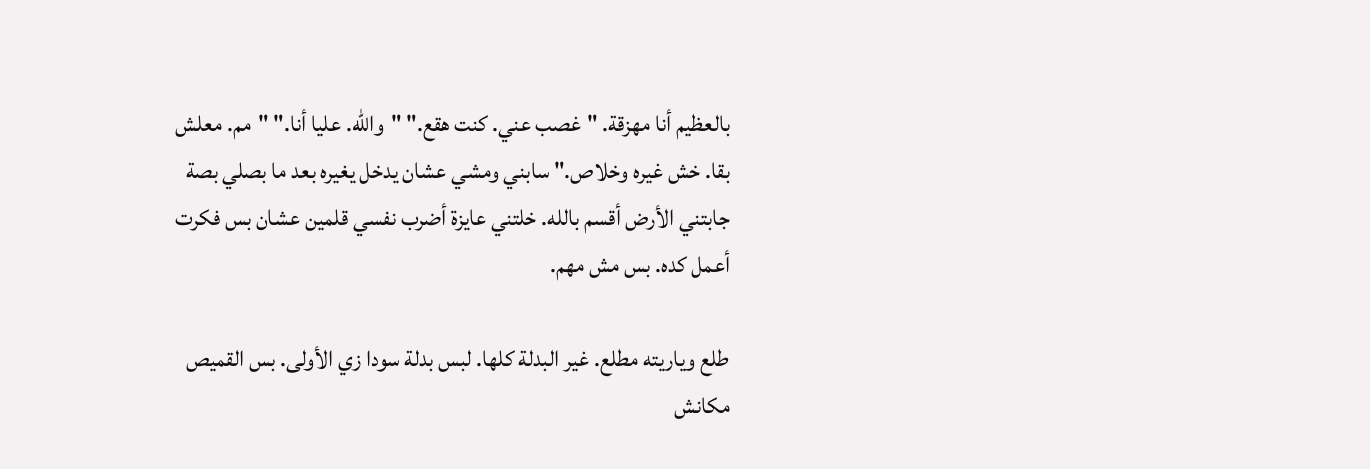بالعظيم أنا مهزقة. "غصب عني. كنت هقع." "والله. عليا أنا." "مم. معلش بقا. خش غيره وخلاص." سابني ومشي عشان يدخل يغيره بعد ما بصلي بصة جابتني الأرض أقسم بالله. خلتني عايزة أضرب نفسي قلمين عشان بس فكرت أعمل كده. بس مش مهم.

طلع وياريته مطلع. غير البدلة كلها. لبس بدلة سودا زي الأولى. بس القميص مكانش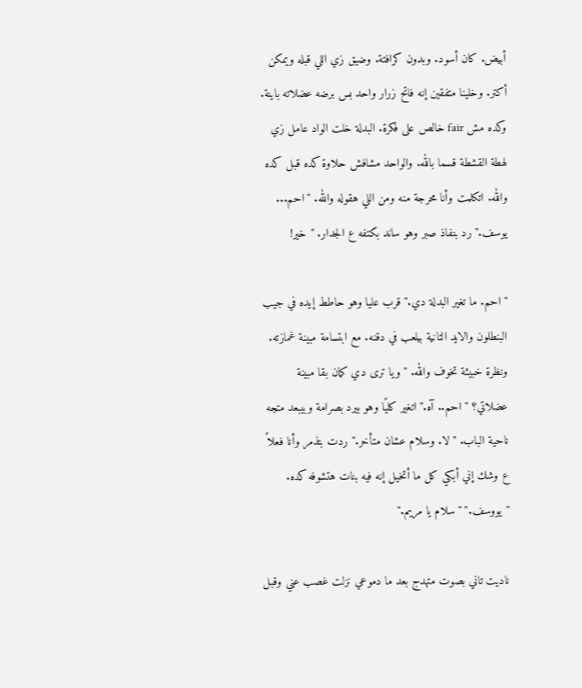أبيض. كان أسود. وبدون كرافتة. وضيق زي اللي قبله ويمكن أكتر. وخلينا متفقين إنه فاتح زرار واحد بس برضه عضلاته باينة. وكده مش fair خالص على فكرة. البدلة خلت الواد عامل زي لهطة القشطة قسما بالله. والواحد مشافش حلاوة كده قبل كده والله. اتكلمت وأنا محرجة منه ومن اللي هقوله والله. "احم... يوسف." رد بنفاذ صبر وهو ساند بكتفه ع الجدار. "خير!

"احم. ما تغير البدلة دي." قرب عليا وهو حاطط إيده في جيب البنطلون والايد التانية بيلعب في دقنه. مع ابتسامة مبينة غمازته. ونظرة خبيثة تخوف والله. "ويا ترى دي كمان بقا مبينة عضلاتي؟ "احم.. آه." اتغير كليًا وهو بيرد بصرامة وبيبعد متجه ناحية الباب. "لا. وسلام عشان متأخر." ردت بتذمر وأنا فعلاً ع وشك إني أبكي كل ما أتخيل إنه فيه بنات هتشوفه كده. "يووسف." "سلام يا مريم."

ناديت تاني بصوت متهدج بعد ما دموعي نزلت غصب عني وقبل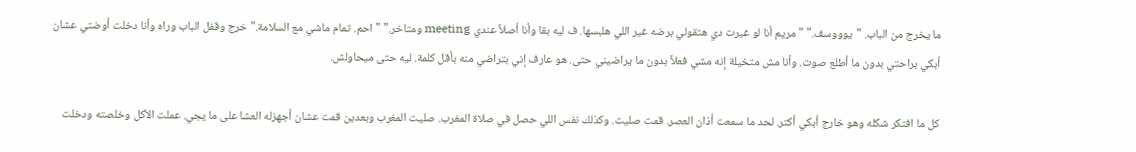ما يخرج من الباب. "يوووسف." "مريم أنا لو غيرت دي هتقولي برضه غير اللي هلبسها. ف ليه بقا وأنا أصلاً عندي meeting ومتاخر." "احم. تمام ماشي مع السلامة." خرج وقفل الباب وراه وأنا دخلت أوضتي عشان أبكي براحتي بدون ما أطلع صوت. وأنا مش متخيلة إنه مشي فعلاً بدون ما يراضيني حتى. هو عارف إني بتراضي منه بأقل كلمة. ليه حتى ميحاولش.

كل ما افتكر شكله وهو خارج أبكي أكتر. لحد ما سمعت أذان العصر. قمت صليت. وكذلك نفس اللي حصل في صلاة المغرب. صليت المغرب وبعدين قمت عشان أجهزله العشا على ما يجي. عملت الأكل وخلصته ودخلت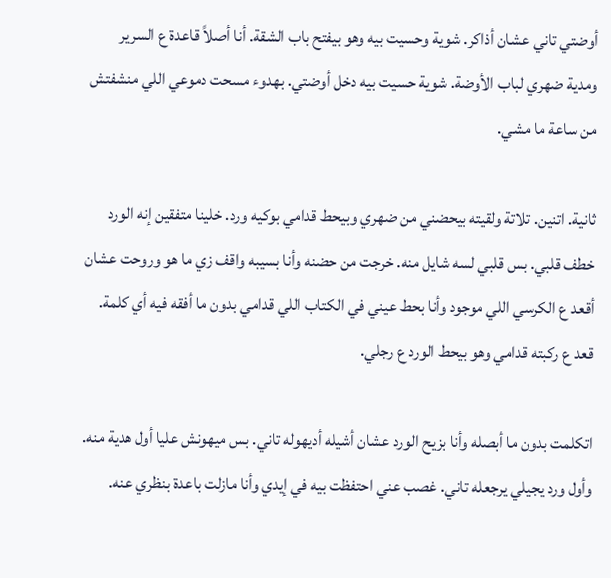أوضتي تاني عشان أذاكر. شوية وحسيت بيه وهو بيفتح باب الشقة. أنا أصلاً قاعدة ع السرير ومدية ضهري لباب الأوضة. شوية حسيت بيه دخل أوضتي. بهدوء مسحت دموعي اللي منشفتش من ساعة ما مشي.

ثانية. اتنين. تلاتة ولقيته بيحضني من ضهري وبيحط قدامي بوكيه ورد. خلينا متفقين إنه الورد خطف قلبي. بس قلبي لسه شايل منه. خرجت من حضنه وأنا بسيبه واقف زي ما هو وروحت عشان أقعد ع الكرسي اللي موجود وأنا بحط عيني في الكتاب اللي قدامي بدون ما أفقه فيه أي كلمة. قعد ع ركبته قدامي وهو بيحط الورد ع رجلي.

اتكلمت بدون ما أبصله وأنا بزيح الورد عشان أشيله أديهوله تاني. بس ميهونش عليا أول هدية منه. وأول ورد يجيلي يرجعله تاني. غصب عني احتفظت بيه في إيدي وأنا مازلت باعدة بنظري عنه.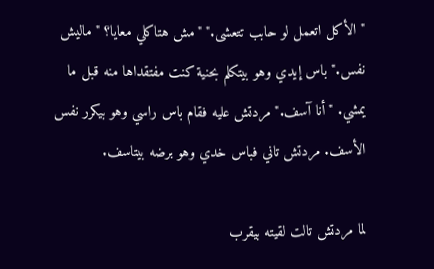"الأكل اتعمل لو حابب تتعشى." "مش هتاكلي معايا؟ "ماليش نفس." باس إيدي وهو بيتكلم بحنية كنت مفتقداها منه قبل ما يمشي. "أنا آسف." مردتش عليه فقام باس راسي وهو بيكرر نفس الأسف. مردتش تاني فباس خدي وهو برضه بيتاسف.

لما مردتش تالت لقيته بيقرب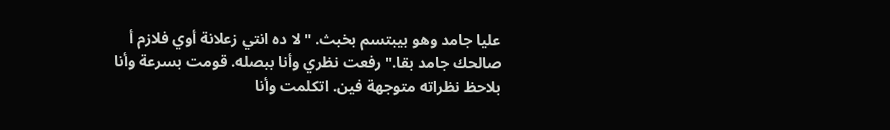عليا جامد وهو بيبتسم بخبث. "لا ده انتي زعلانة أوي فلازم أ صالحك جامد بقا." رفعت نظري وأنا ببصله. قومت بسرعة وأنا بلاحظ نظراته متوجهة فين. اتكلمت وأنا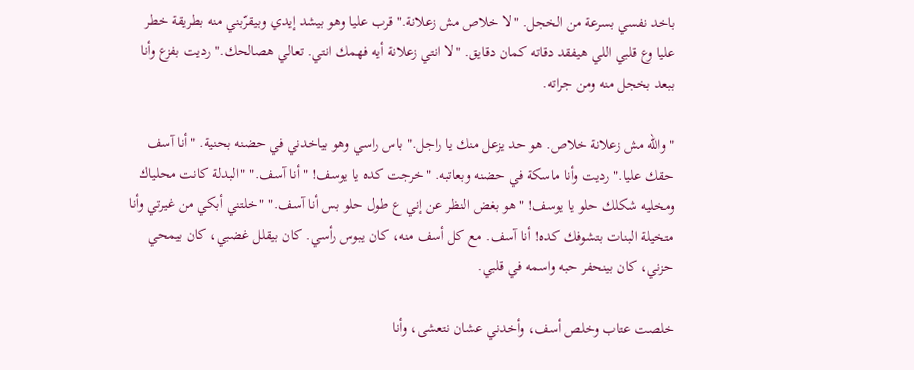باخد نفسي بسرعة من الخجل. "لا خلاص مش زعلانة." قرب عليا وهو بيشد إيدي وبيقرّبني منه بطريقة خطر عليا وع قلبي اللي هيفقد دقاته كمان دقايق. "لا انتي زعلانة أيه فهمك انتي. تعالي هصالحك." رديت بفزع وأنا ببعد بخجل منه ومن جراته.

"والله مش زعلانة خلاص. هو حد يزعل منك يا راجل." باس راسي وهو بياخدني في حضنه بحنية. "أنا آسف حقك عليا." رديت وأنا ماسكة في حضنه وبعاتبه. "خرجت كده يا يوسف! "أنا آسف." "البدلة كانت محلياك ومخليه شكلك حلو يا يوسف! "هو بغض النظر عن إني ع طول حلو بس أنا آسف." "خلتني أبكي من غيرتي وأنا متخيلة البنات بتشوفك كده! أنا آسف. مع كل أسف منه، كان يبوس رأسي. كان بيقلل غضبي، كان بيمحي حزني، كان بينحفر حبه واسمه في قلبي.

خلصت عتاب وخلص أسف، وأخدني عشان نتعشى، وأنا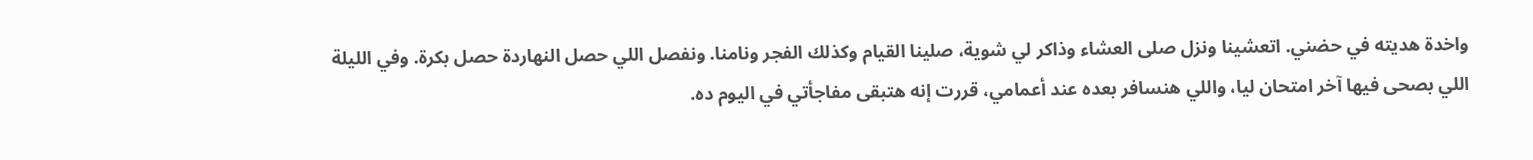واخدة هديته في حضني. اتعشينا ونزل صلى العشاء وذاكر لي شوية، صلينا القيام وكذلك الفجر ونامنا. ونفصل اللي حصل النهاردة حصل بكرة. وفي الليلة اللي بصحى فيها آخر امتحان ليا، واللي هنسافر بعده عند أعمامي، قررت إنه هتبقى مفاجأتي في اليوم ده.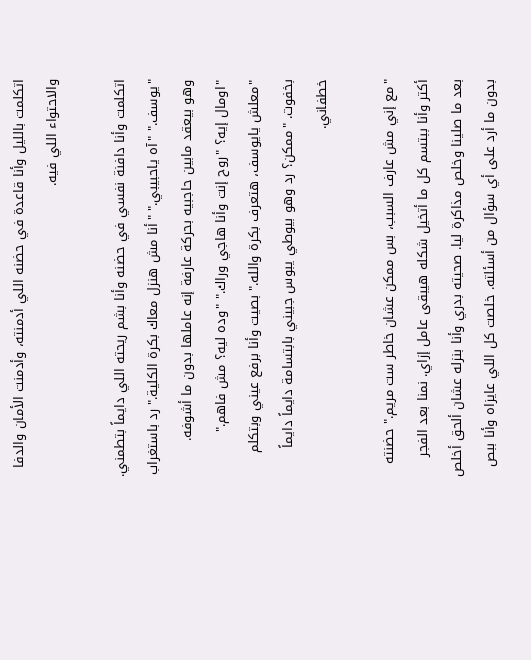اتكلمت بالليل وأنا قاعدة في حضنه اللي أدمنته، وأدمنت الأمان والدفا والاحتواء اللي فيه.

اتكلمت وأنا دافنة نفسي في حضنه وأنا بشم ريحته اللي دايماً بتطمني. "يوسف." "آه ياحبيبي." "أنا مش هنزل معاك بكرة الكلية." رد باستغراب وهو بيعقد مابين حاجبيه بحركة عارفة إنه عاملها بدون ما أشوفه. "اومال إيه؟ "روح إنت وأنا هاجي وراك." "وده ليه؟ مش فاهم." "معلش يايوسف، هتعرف بكرة والله." بصيت وأنا برفع عيني وبتكلم بخفوت. "ممكن؟ رد وهو بيوطي يبوس جبيني بابتسامة دايماً دايماً خطفاني.

"مع إني مش عارف السبب، بس ممكن عشان خاطر ست مريم." حضنته أكتر وأنا ببتسم كل ما أتخيل شكله هيبقى عامل إزاي. نمنا بعد الفجر بعد ما صلينا وخلص مذاكرة ليا. صحيته بدري وأنا بنزله عشان ألحق أخلص بدون ما أرد على أي سؤال من أسئلته. خلصت كل اللي عايزاه وأنا ببص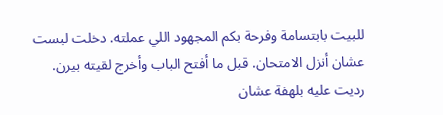للبيت بابتسامة وفرحة بكم المجهود اللي عملته. دخلت لبست عشان أنزل الامتحان. قبل ما أفتح الباب وأخرج لقيته بيرن. رديت عليه بلهفة عشان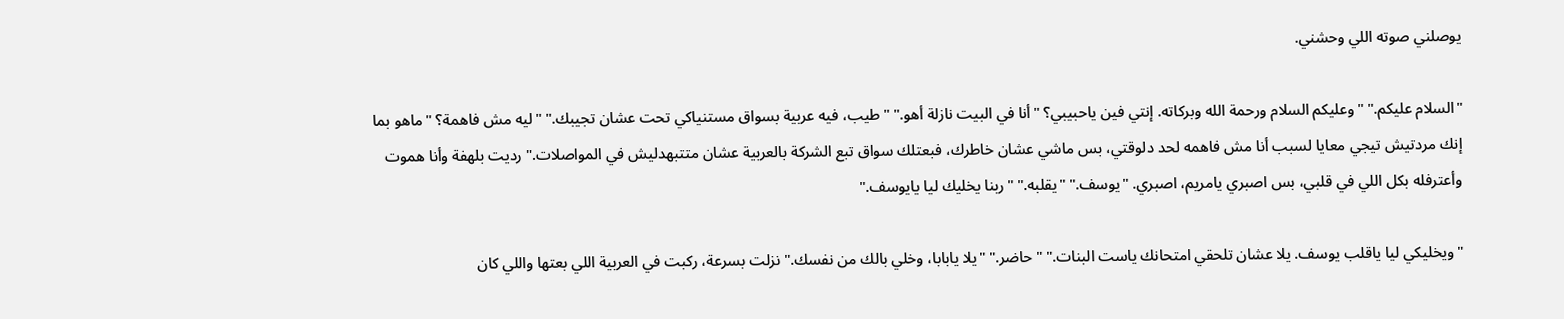يوصلني صوته اللي وحشني.

"السلام عليكم." "وعليكم السلام ورحمة الله وبركاته. إنتي فين ياحبيبي؟ "أنا في البيت نازلة أهو." "طيب، فيه عربية بسواق مستنياكي تحت عشان تجيبك." "ليه مش فاهمة؟ "ماهو بما إنك مردتيش تيجي معايا لسبب أنا مش فاهمه لحد دلوقتي، بس ماشي عشان خاطرك، فبعتلك سواق تبع الشركة بالعربية عشان متتبهدليش في المواصلات." رديت بلهفة وأنا هموت وأعترفله بكل اللي في قلبي، بس اصبري يامريم، اصبري. "يوسف." "يقلبه." "ربنا يخليك ليا يايوسف."

"ويخليكي ليا ياقلب يوسف. يلا عشان تلحقي امتحانك ياست البنات." "حاضر." "يلا يابابا، وخلي بالك من نفسك." نزلت بسرعة، ركبت في العربية اللي بعتها واللي كان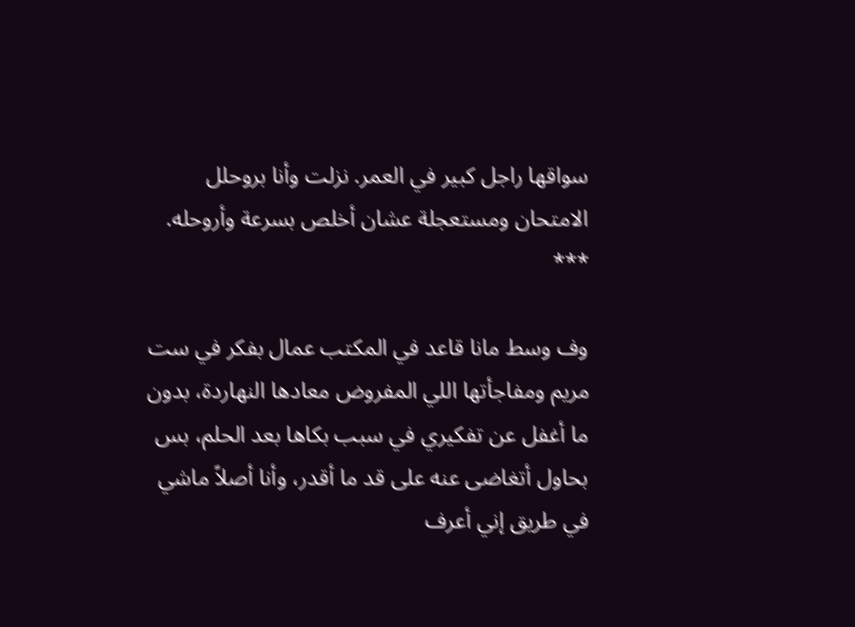سواقها راجل كبير في العمر. نزلت وأنا بروحلل الامتحان ومستعجلة عشان أخلص بسرعة وأروحله. ***

وف وسط مانا قاعد في المكتب عمال بفكر في ست مريم ومفاجأتها اللي المفروض معادها النهاردة، بدون ما أغفل عن تفكيري في سبب بكاها بعد الحلم، بس بحاول أتغاضى عنه على قد ما أقدر، وأنا أصلاً ماشي في طريق إني أعرف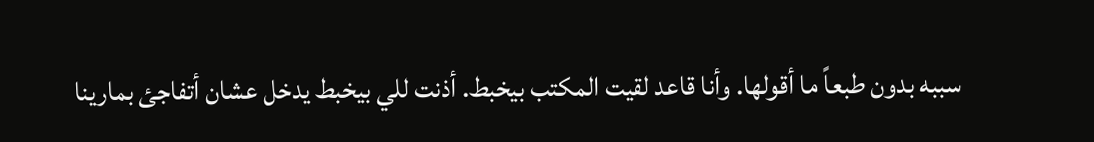سببه بدون طبعاً ما أقولها. وأنا قاعد لقيت المكتب بيخبط. أذنت للي بيخبط يدخل عشان أتفاجئ بمارينا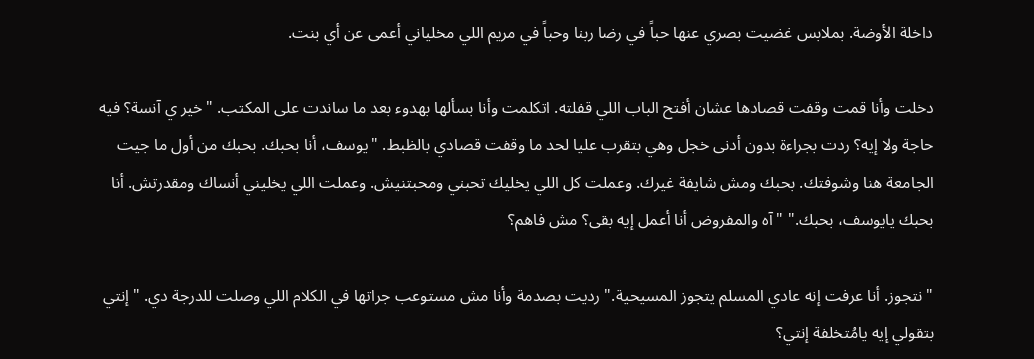داخلة الأوضة. بملابس غضيت بصري عنها حباً في رضا ربنا وحباً في مريم اللي مخلياني أعمى عن أي بنت.

دخلت وأنا قمت وقفت قصادها عشان أفتح الباب اللي قفلته. اتكلمت وأنا بسألها بهدوء بعد ما ساندت على المكتب. "خير ي آنسة؟ فيه حاجة ولا إيه؟ ردت بجراءة بدون أدنى خجل وهي بتقرب عليا لحد ما وقفت قصادي بالظبط. "يوسف، أنا بحبك. بحبك من أول ما جيت الجامعة هنا وشوفتك. بحبك ومش شايفة غيرك. وعملت كل اللي يخليك تحبني ومحبتنيش. وعملت اللي يخليني أنساك ومقدرتش. أنا بحبك يايوسف، بحبك." "آه والمفروض أنا أعمل إيه بقى؟ مش فاهم؟

"نتجوز. أنا عرفت إنه عادي المسلم يتجوز المسيحية." رديت بصدمة وأنا مش مستوعب جراتها في الكلام اللي وصلت للدرجة دي. "إنتي بتقولي إيه يامُتخلفة إنتي؟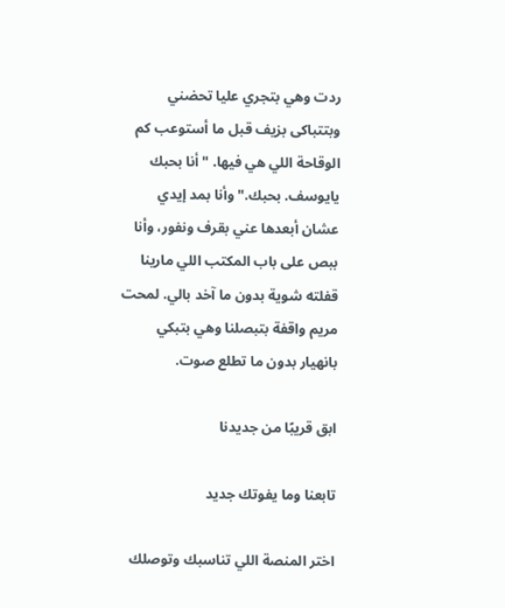ردت وهي بتجري عليا تحضني وبتتباكى بزيف قبل ما أستوعب كم الوقاحة اللي هي فيها. "أنا بحبك يايوسف. بحبك." وأنا بمد إيدي عشان أبعدها عني بقرف ونفور، وأنا ببص على باب المكتب اللي مارينا قفلته شوية بدون ما آخد بالي. لمحت مريم واقفة بتبصلنا وهي بتبكي بانهيار بدون ما تطلع صوت.

ابق قريبًا من جديدنا

تابعنا وما يفوتك جديد

اختر المنصة اللي تناسبك وتوصلك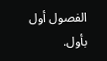الفصول أول بأول.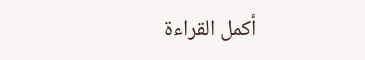أكمل القراءة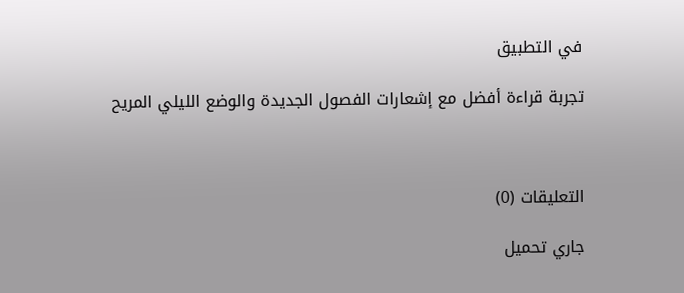في التطبيق

تجربة قراءة أفضل مع إشعارات الفصول الجديدة والوضع الليلي المريح



التعليقات (0)

جاري تحميل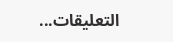التعليقات...